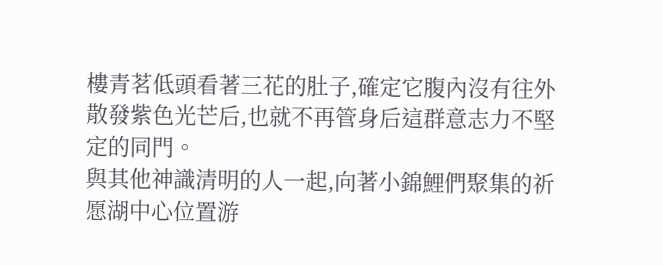樓青茗低頭看著三花的肚子,確定它腹內沒有往外散發紫色光芒后,也就不再管身后這群意志力不堅定的同門。
與其他神識清明的人一起,向著小錦鯉們聚集的祈愿湖中心位置游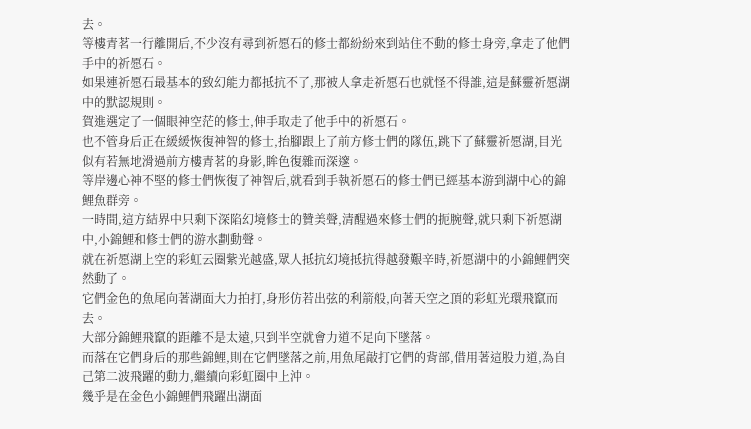去。
等樓青茗一行離開后,不少沒有尋到祈愿石的修士都紛紛來到站住不動的修士身旁,拿走了他們手中的祈愿石。
如果連祈愿石最基本的致幻能力都抵抗不了,那被人拿走祈愿石也就怪不得誰,這是蘇靈祈愿湖中的默認規則。
賀進選定了一個眼神空茫的修士,伸手取走了他手中的祈愿石。
也不管身后正在緩緩恢復神智的修士,抬腳跟上了前方修士們的隊伍,跳下了蘇靈祈愿湖,目光似有若無地滑過前方樓青茗的身影,眸色復雜而深邃。
等岸邊心神不堅的修士們恢復了神智后,就看到手執祈愿石的修士們已經基本游到湖中心的錦鯉魚群旁。
一時間,這方結界中只剩下深陷幻境修士的贊美聲,清醒過來修士們的扼腕聲,就只剩下祈愿湖中,小錦鯉和修士們的游水劃動聲。
就在祈愿湖上空的彩虹云圈紫光越盛,眾人抵抗幻境抵抗得越發艱辛時,祈愿湖中的小錦鯉們突然動了。
它們金色的魚尾向著湖面大力拍打,身形仿若出弦的利箭般,向著天空之頂的彩虹光環飛竄而去。
大部分錦鯉飛竄的距離不是太遠,只到半空就會力道不足向下墜落。
而落在它們身后的那些錦鯉,則在它們墜落之前,用魚尾敲打它們的背部,借用著這股力道,為自己第二波飛躍的動力,繼續向彩虹圈中上沖。
幾乎是在金色小錦鯉們飛躍出湖面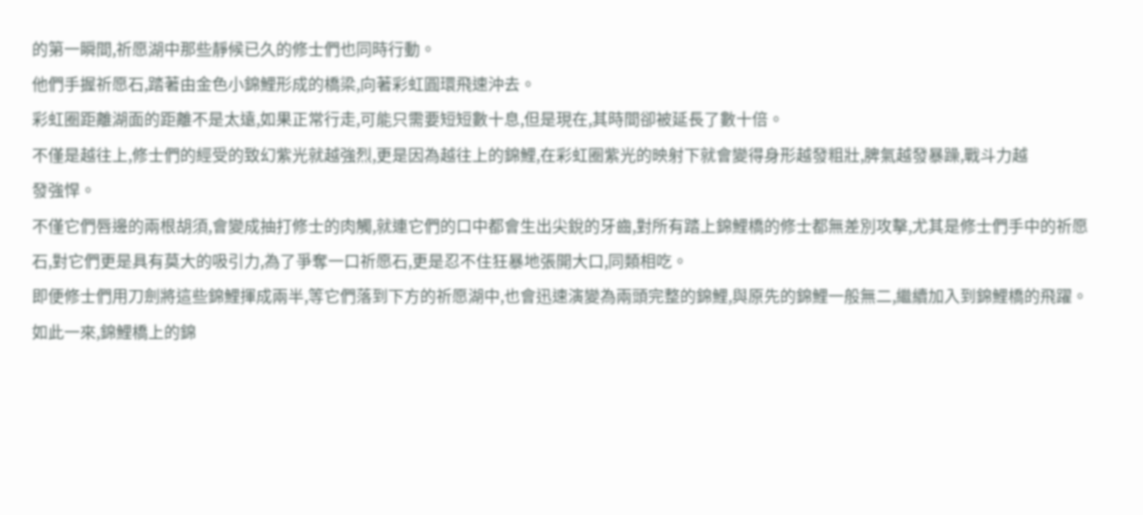的第一瞬間,祈愿湖中那些靜候已久的修士們也同時行動。
他們手握祈愿石,踏著由金色小錦鯉形成的橋梁,向著彩虹圓環飛速沖去。
彩虹圈距離湖面的距離不是太遠,如果正常行走,可能只需要短短數十息,但是現在,其時間卻被延長了數十倍。
不僅是越往上,修士們的經受的致幻紫光就越強烈,更是因為越往上的錦鯉,在彩虹圈紫光的映射下就會變得身形越發粗壯,脾氣越發暴躁,戰斗力越
發強悍。
不僅它們唇邊的兩根胡須,會變成抽打修士的肉觸,就連它們的口中都會生出尖銳的牙齒,對所有踏上錦鯉橋的修士都無差別攻擊,尤其是修士們手中的祈愿石,對它們更是具有莫大的吸引力,為了爭奪一口祈愿石,更是忍不住狂暴地張開大口,同類相吃。
即便修士們用刀劍將這些錦鯉揮成兩半,等它們落到下方的祈愿湖中,也會迅速演變為兩頭完整的錦鯉,與原先的錦鯉一般無二,繼續加入到錦鯉橋的飛躍。
如此一來,錦鯉橋上的錦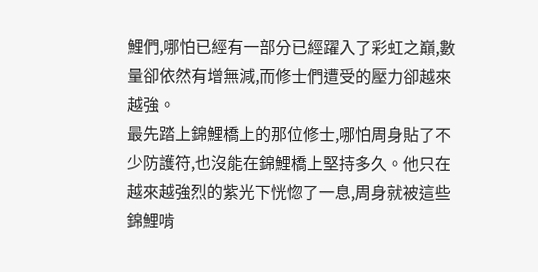鯉們,哪怕已經有一部分已經躍入了彩虹之巔,數量卻依然有增無減,而修士們遭受的壓力卻越來越強。
最先踏上錦鯉橋上的那位修士,哪怕周身貼了不少防護符,也沒能在錦鯉橋上堅持多久。他只在越來越強烈的紫光下恍惚了一息,周身就被這些錦鯉啃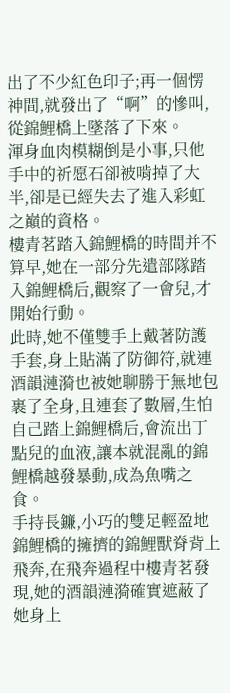出了不少紅色印子;再一個愣神間,就發出了“啊”的慘叫,從錦鯉橋上墜落了下來。
渾身血肉模糊倒是小事,只他手中的祈愿石卻被啃掉了大半,卻是已經失去了進入彩虹之巔的資格。
樓青茗踏入錦鯉橋的時間并不算早,她在一部分先遣部隊踏入錦鯉橋后,觀察了一會兒,才開始行動。
此時,她不僅雙手上戴著防護手套,身上貼滿了防御符,就連酒韻漣漪也被她聊勝于無地包裹了全身,且連套了數層,生怕自己踏上錦鯉橋后,會流出丁點兒的血液,讓本就混亂的錦鯉橋越發暴動,成為魚嘴之食。
手持長鐮,小巧的雙足輕盈地錦鯉橋的擁擠的錦鯉獸脊背上飛奔,在飛奔過程中樓青茗發現,她的酒韻漣漪確實遮蔽了她身上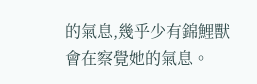的氣息,幾乎少有錦鯉獸會在察覺她的氣息。